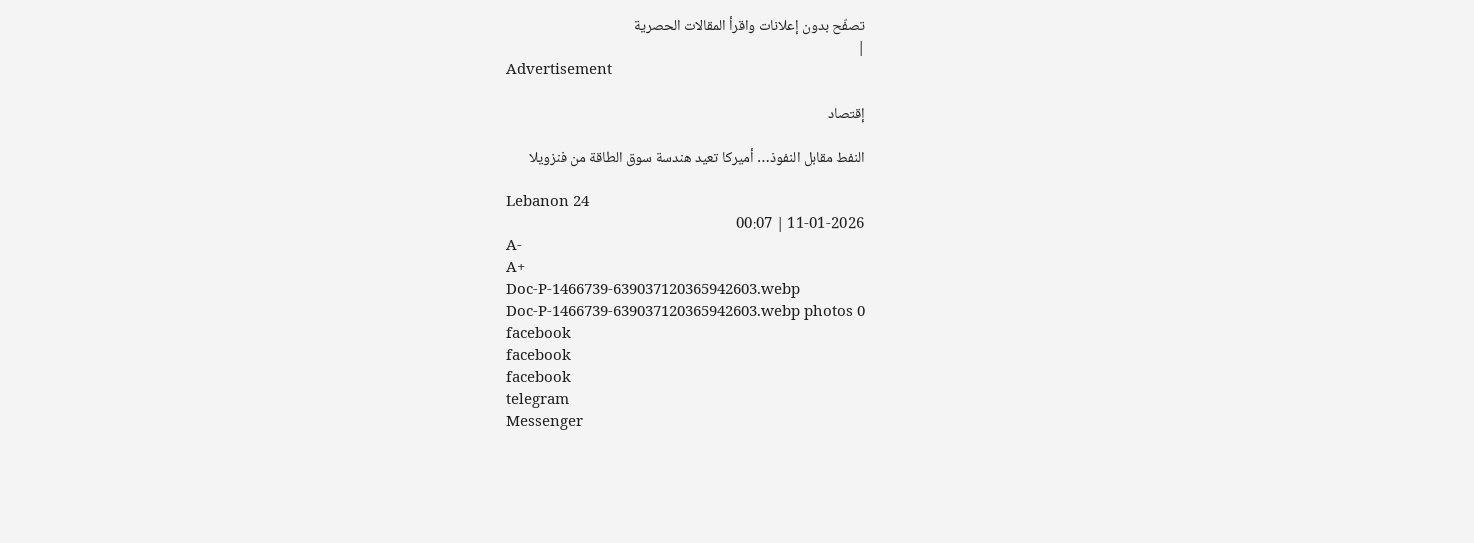تصفّح بدون إعلانات واقرأ المقالات الحصرية
|
Advertisement

إقتصاد

النفط مقابل النفوذ… أميركا تعيد هندسة سوق الطاقة من فنزويلا

Lebanon 24
11-01-2026 | 00:07
A-
A+
Doc-P-1466739-639037120365942603.webp
Doc-P-1466739-639037120365942603.webp photos 0
facebook
facebook
facebook
telegram
Messenger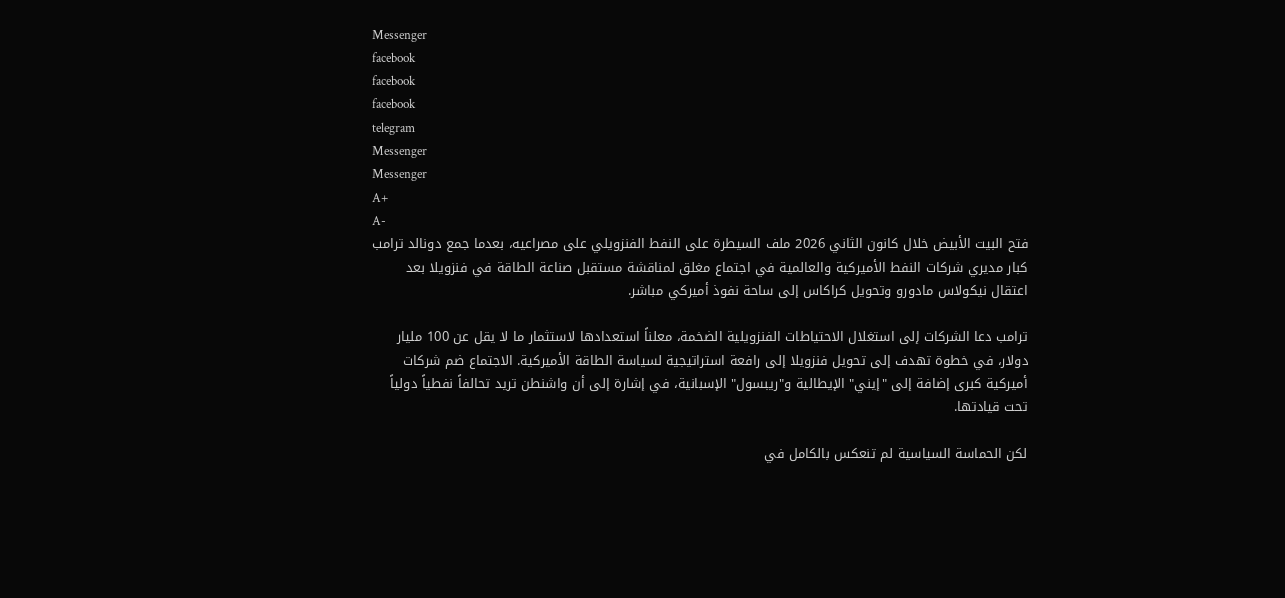Messenger
facebook
facebook
facebook
telegram
Messenger
Messenger
A+
A-
فتح البيت الأبيض خلال كانون الثاني 2026 ملف السيطرة على النفط الفنزويلي على مصراعيه، بعدما جمع دونالد ترامب كبار مديري شركات النفط الأميركية والعالمية في اجتماع مغلق لمناقشة مستقبل صناعة الطاقة في فنزويلا بعد اعتقال نيكولاس مادورو وتحويل كراكاس إلى ساحة نفوذ أميركي مباشر.

ترامب دعا الشركات إلى استغلال الاحتياطات الفنزويلية الضخمة، معلناً استعدادها لاستثمار ما لا يقل عن 100 مليار دولار، في خطوة تهدف إلى تحويل فنزويلا إلى رافعة استراتيجية لسياسة الطاقة الأميركية. الاجتماع ضم شركات أميركية كبرى إضافة إلى "إيني" الإيطالية و"ريبسول" الإسبانية، في إشارة إلى أن واشنطن تريد تحالفاً نفطياً دولياً تحت قيادتها.

لكن الحماسة السياسية لم تنعكس بالكامل في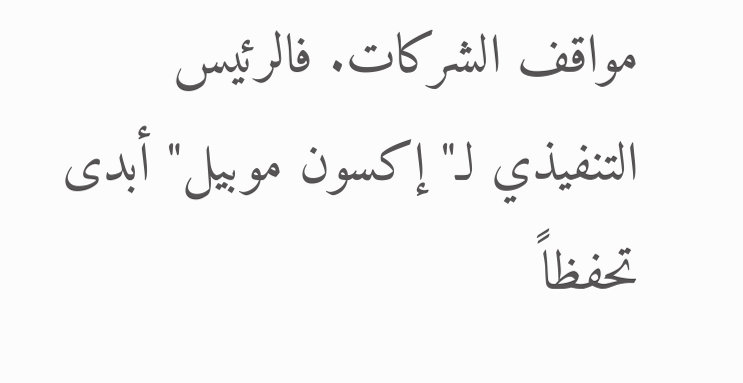مواقف الشركات. فالرئيس التنفيذي لـ"إكسون موبيل" أبدى تحفظاً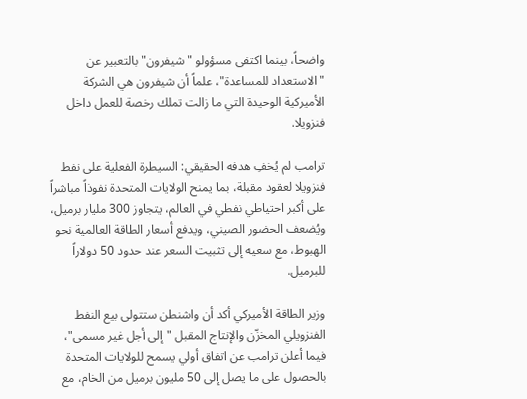واضحاً، بينما اكتفى مسؤولو "شيفرون" بالتعبير عن "الاستعداد للمساعدة"، علماً أن شيفرون هي الشركة الأميركية الوحيدة التي ما زالت تملك رخصة للعمل داخل فنزويلا.

ترامب لم يُخفِ هدفه الحقيقي: السيطرة الفعلية على نفط فنزويلا لعقود مقبلة، بما يمنح الولايات المتحدة نفوذاً مباشراً على أكبر احتياطي نفطي في العالم، يتجاوز 300 مليار برميل، ويُضعف الحضور الصيني، ويدفع أسعار الطاقة العالمية نحو الهبوط، مع سعيه إلى تثبيت السعر عند حدود 50 دولاراً للبرميل.

وزير الطاقة الأميركي أكد أن واشنطن ستتولى بيع النفط الفنزويلي المخزّن والإنتاج المقبل "إلى أجل غير مسمى"، فيما أعلن ترامب عن اتفاق أولي يسمح للولايات المتحدة بالحصول على ما يصل إلى 50 مليون برميل من الخام، مع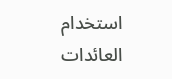استخدام العائدات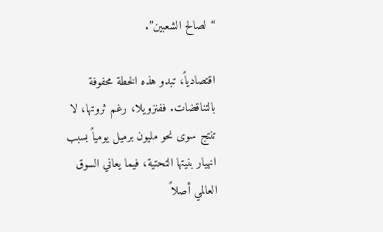“لصالح الشعبين”.

اقتصادياً، تبدو هذه الخطة محفوفة بالتناقضات. ففنزويلا، رغم ثروتها، لا تنتج سوى نحو مليون برميل يومياً بسبب انهيار بنيتها التحتية، فيما يعاني السوق العالمي أصلاً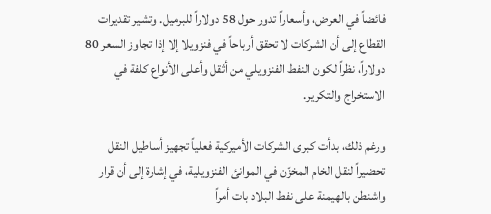فائضاً في العرض، وأسعاراً تدور حول 58 دولاراً للبرميل. وتشير تقديرات القطاع إلى أن الشركات لا تحقق أرباحاً في فنزويلا إلا إذا تجاوز السعر 80 دولاراً، نظراً لكون النفط الفنزويلي من أثقل وأعلى الأنواع كلفة في الاستخراج والتكرير.

ورغم ذلك، بدأت كبرى الشركات الأميركية فعلياً تجهيز أساطيل النقل تحضيراً لنقل الخام المخزّن في الموانئ الفنزويلية، في إشارة إلى أن قرار واشنطن بالهيمنة على نفط البلاد بات أمراً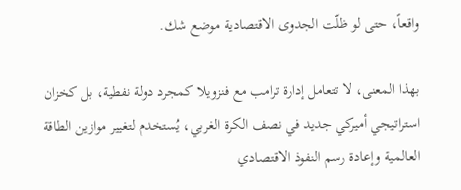واقعاً، حتى لو ظلّت الجدوى الاقتصادية موضع شك.

بهذا المعنى، لا تتعامل إدارة ترامب مع فنزويلا كمجرد دولة نفطية، بل كخزان استراتيجي أميركي جديد في نصف الكرة الغربي، يُستخدم لتغيير موازين الطاقة العالمية وإعادة رسم النفوذ الاقتصادي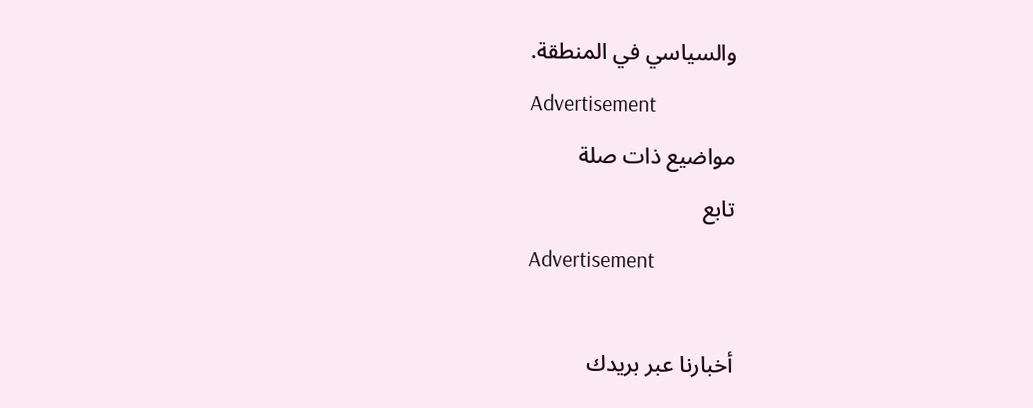والسياسي في المنطقة.
Advertisement
مواضيع ذات صلة
تابع
Advertisement

أخبارنا عبر بريدك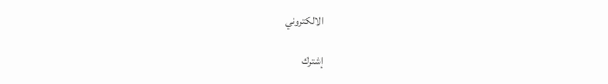الالكتروني

إشترك